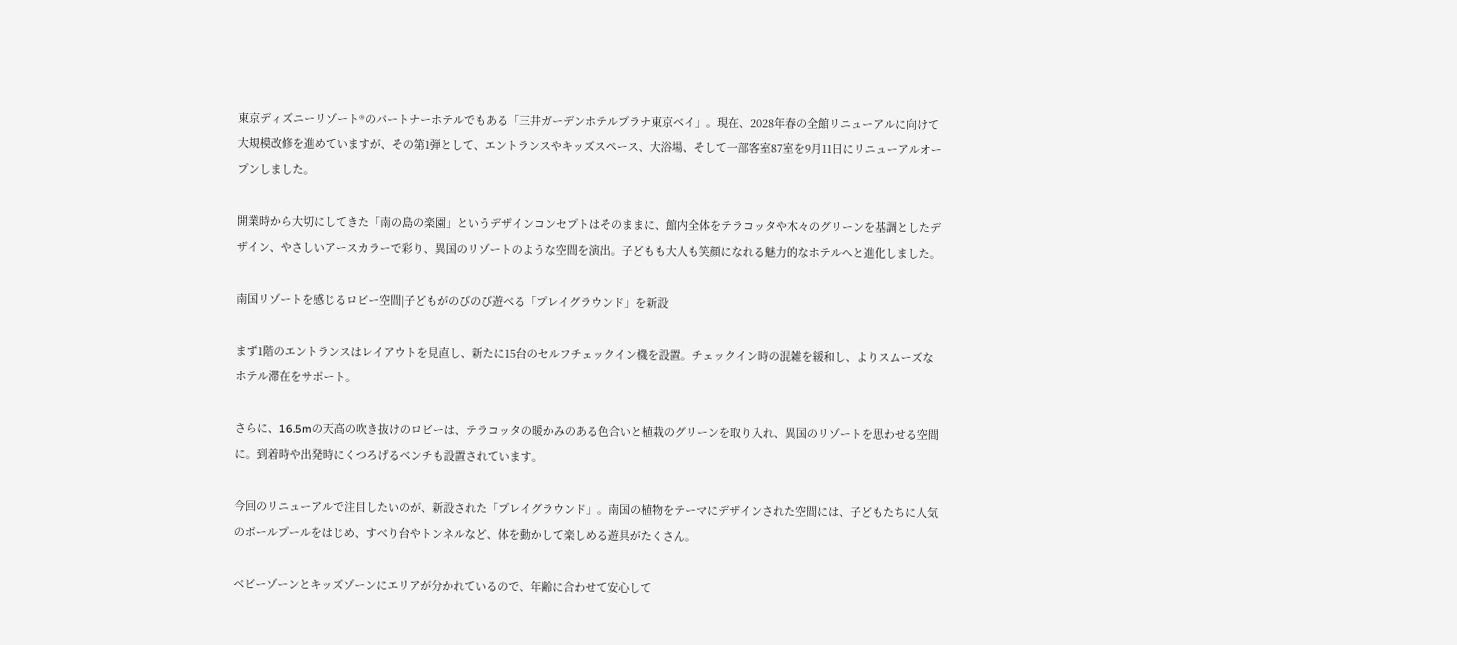東京ディズニーリゾート®のパートナーホテルでもある「三井ガーデンホテルプラナ東京ベイ」。現在、2028年春の全館リニューアルに向けて大規模改修を進めていますが、その第1弾として、エントランスやキッズスペース、大浴場、そして一部客室87室を9月11日にリニューアルオープンしました。

開業時から大切にしてきた「南の島の楽園」というデザインコンセプトはそのままに、館内全体をテラコッタや木々のグリーンを基調としたデザイン、やさしいアースカラーで彩り、異国のリゾートのような空間を演出。子どもも大人も笑顔になれる魅力的なホテルへと進化しました。

南国リゾートを感じるロビー空間|子どもがのびのび遊べる「プレイグラウンド」を新設

まず1階のエントランスはレイアウトを見直し、新たに15台のセルフチェックイン機を設置。チェックイン時の混雑を緩和し、よりスムーズなホテル滞在をサポート。

さらに、16.5mの天高の吹き抜けのロビーは、テラコッタの暖かみのある色合いと植栽のグリーンを取り入れ、異国のリゾートを思わせる空間に。到着時や出発時にくつろげるベンチも設置されています。

今回のリニューアルで注目したいのが、新設された「プレイグラウンド」。南国の植物をテーマにデザインされた空間には、子どもたちに人気のボールプールをはじめ、すべり台やトンネルなど、体を動かして楽しめる遊具がたくさん。

ベビーゾーンとキッズゾーンにエリアが分かれているので、年齢に合わせて安心して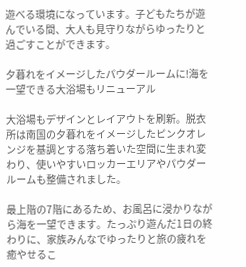遊べる環境になっています。子どもたちが遊んでいる間、大人も見守りながらゆったりと過ごすことができます。

夕暮れをイメージしたパウダールームに!海を一望できる大浴場もリニューアル

大浴場もデザインとレイアウトを刷新。脱衣所は南国の夕暮れをイメージしたピンクオレンジを基調とする落ち着いた空間に生まれ変わり、使いやすいロッカーエリアやパウダールームも整備されました。

最上階の7階にあるため、お風呂に浸かりながら海を一望できます。たっぷり遊んだ1日の終わりに、家族みんなでゆったりと旅の疲れを癒やせるこ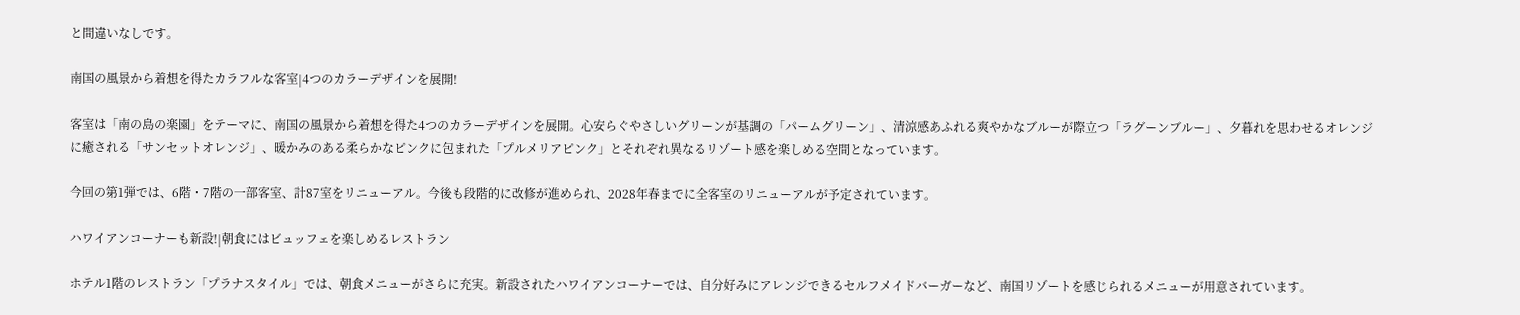と間違いなしです。

南国の風景から着想を得たカラフルな客室|4つのカラーデザインを展開!

客室は「南の島の楽園」をテーマに、南国の風景から着想を得た4つのカラーデザインを展開。心安らぐやさしいグリーンが基調の「パームグリーン」、清涼感あふれる爽やかなブルーが際立つ「ラグーンブルー」、夕暮れを思わせるオレンジに癒される「サンセットオレンジ」、暖かみのある柔らかなピンクに包まれた「プルメリアピンク」とそれぞれ異なるリゾート感を楽しめる空間となっています。

今回の第1弾では、6階・7階の一部客室、計87室をリニューアル。今後も段階的に改修が進められ、2028年春までに全客室のリニューアルが予定されています。

ハワイアンコーナーも新設!|朝食にはビュッフェを楽しめるレストラン

ホテル1階のレストラン「プラナスタイル」では、朝食メニューがさらに充実。新設されたハワイアンコーナーでは、自分好みにアレンジできるセルフメイドバーガーなど、南国リゾートを感じられるメニューが用意されています。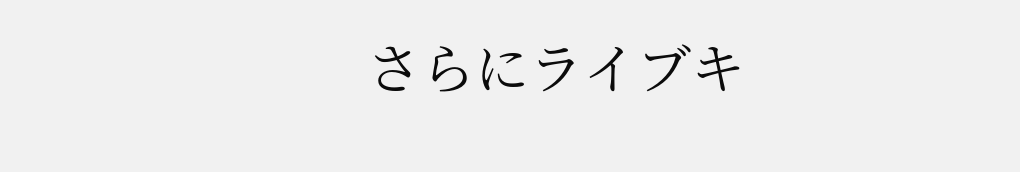さらにライブキ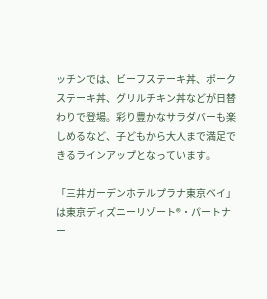ッチンでは、ビーフステーキ丼、ポークステーキ丼、グリルチキン丼などが日替わりで登場。彩り豊かなサラダバーも楽しめるなど、子どもから大人まで満足できるラインアップとなっています。

「三井ガーデンホテルプラナ東京ベイ」は東京ディズニーリゾート®・パートナー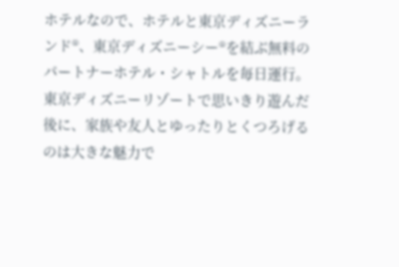ホテルなので、ホテルと東京ディズニーランド®、東京ディズニーシー®を結ぶ無料のパートナーホテル・シャトルを毎日運行。東京ディズニーリゾートで思いきり遊んだ後に、家族や友人とゆったりとくつろげるのは大きな魅力で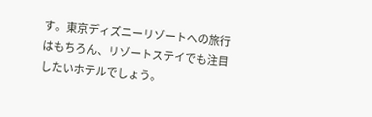す。東京ディズニーリゾートへの旅行はもちろん、リゾートステイでも注目したいホテルでしょう。